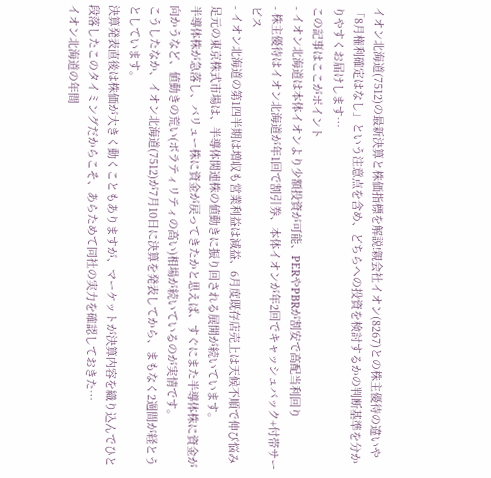イオン北海道(7512)の最新決算と株価指標を解説!親会社イオン(8267)との株主優待の違いや「8月権利確定はなし」という注意点を含め、どちらへの投資を検討するかの判断基準を分かりやすくお届けします…
この記事はここがポイント
- イオン北海道は本体イオンより少額投資が可能、PERやPBRが割安で高配当利回り
- 株主優待はイオン北海道が年1回で割引券、本体イオンが年2回でキャッシュバック+付帯サービス
- イオン北海道の第1四半期は増収も営業利益は減益、6月度既存店売上は天候不順で伸び悩み
足元の東京株式市場は、半導体関連株の値動きに振り回される展開が続いています。
半導体株が急落し、バリュー株に資金が戻ってきたかと思えば、すぐにまた半導体株に資金が向かうなど、値動きの荒い(ボラティリティの高い)相場が続いているのが実情です。
こうしたなか、イオン北海道(7512)が7月10日に決算を発表してから、まもなく2週間が経とうとしています。
決算発表直後は株価が大きく動くこともありますが、マーケットが決算内容を織り込んでひと段落したこのタイミングだからこそ、あらためて同社の実力を確認しておきた…
イオン北海道の年間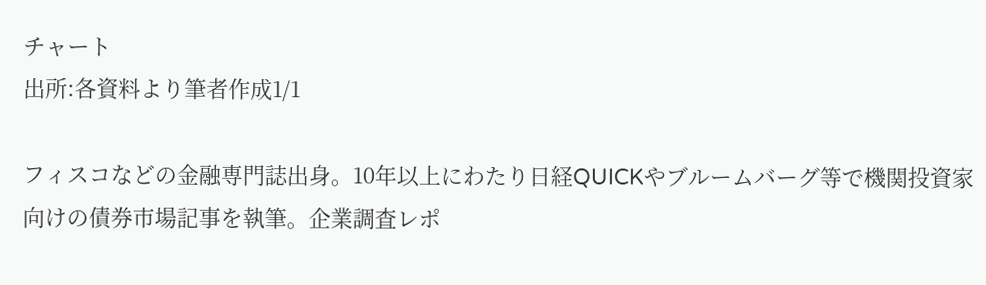チャート
出所:各資料より筆者作成1/1

フィスコなどの金融専門誌出身。10年以上にわたり日経QUICKやブルームバーグ等で機関投資家向けの債券市場記事を執筆。企業調査レポ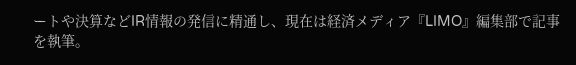ートや決算などIR情報の発信に精通し、現在は経済メディア『LIMO』編集部で記事を執筆。